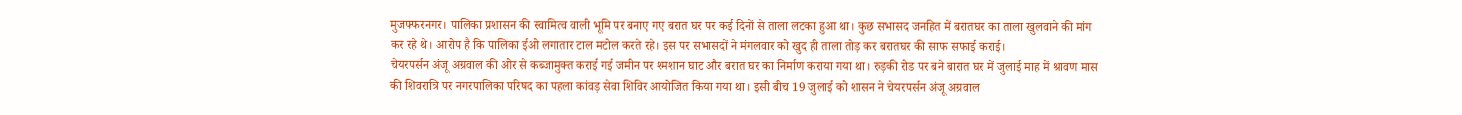मुजफ्फरनगर। पालिका प्रशासन की स्वामित्व वाली भूमि पर बनाए गए बरात घर पर कई दिनों से ताला लटका हुआ था। कुछ सभासद जनहित में बरातघर का ताला खुलवाने की मांग कर रहे थे। आरोप है कि पालिका ईओ लगातार टाल मटोल करते रहे। इस पर सभासदों ने मंगलवार को खुद ही ताला तोड़ कर बरातघर की साफ सफाई कराई।
चेयरपर्सन अंजू अग्रवाल की ओर से कब्जामुक्त कराई गई जमीन पर श्मशान घाट और बरात घर का निर्माण कराया गया था। रुड़की रोड पर बने बारात घर में जुलाई माह में श्रावण मास की शिवरात्रि पर नगरपालिका परिषद का पहला कांवड़ सेवा शिविर आयोजित किया गया था। इसी बीच 19 जुलाई को शासन ने चेयरपर्सन अंजू अग्रवाल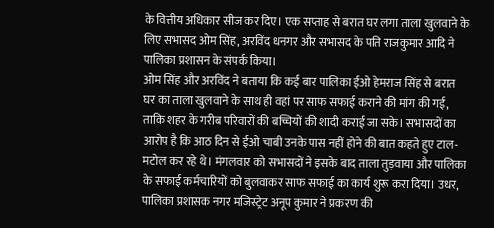के वित्तीय अधिकार सीज कर दिए। एक सप्ताह से बरात घर लगा ताला खुलवाने के लिए सभासद ओम सिंह, अरविंद धनगर और सभासद के पति राजकुमार आदि ने पालिका प्रशासन के संपर्क किया।
ओम सिंह और अरविंद ने बताया कि कई बार पालिका ईओ हेमराज सिंह से बरात घर का ताला खुलवाने के साथ ही वहां पर साफ सफाई कराने की मांग की गई, ताकि शहर के गरीब परिवारों की बच्चियों की शादी कराई जा सके। सभासदों का आरोप है कि आठ दिन से ईओ चाबी उनके पास नहीं होने की बात कहते हुए टाल-मटोल कर रहे थे। मंगलवार को सभासदों ने इसके बाद ताला तुड़वाया और पालिका के सफाई कर्मचारियों को बुलवाकर साफ सफाई का कार्य शुरू करा दिया। उधर, पालिका प्रशासक नगर मजिस्ट्रेट अनूप कुमार ने प्रकरण की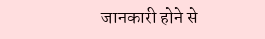जानकारी होने से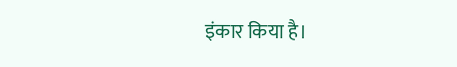इंकार किया है।